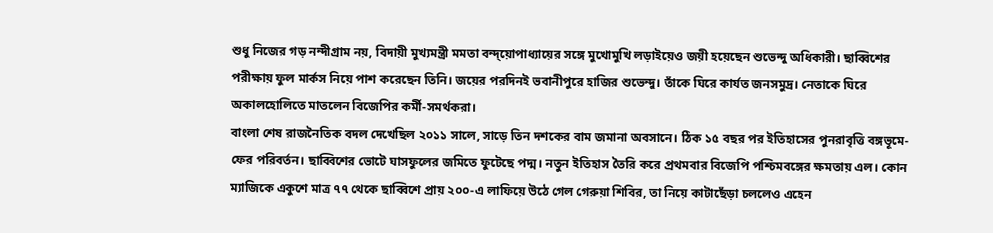শুধু নিজের গড় নন্দীগ্রাম নয়, বিদায়ী মুখ্যমন্ত্রী মমতা বন্দ্য়োপাধ্যায়ের সঙ্গে মুখোমুখি লড়াইয়েও জয়ী হয়েছেন শুভেন্দু অধিকারী। ছাব্বিশের পরীক্ষায় ফুল মার্কস নিয়ে পাশ করেছেন তিনি। জয়ের পরদিনই ভবানীপুরে হাজির শুভেন্দু। তাঁকে ঘিরে কার্যত জনসমুদ্র। নেতাকে ঘিরে অকালহোলিতে মাতলেন বিজেপির কর্মী-সমর্থকরা।
বাংলা শেষ রাজনৈতিক বদল দেখেছিল ২০১১ সালে, সাড়ে তিন দশকের বাম জমানা অবসানে। ঠিক ১৫ বছর পর ইতিহাসের পুনরাবৃত্তি বঙ্গভূমে-ফের পরিবর্তন। ছাব্বিশের ভোটে ঘাসফুলের জমিতে ফুটেছে পদ্ম। নতুন ইতিহাস তৈরি করে প্রথমবার বিজেপি পশ্চিমবঙ্গের ক্ষমতায় এল। কোন ম্যাজিকে একুশে মাত্র ৭৭ থেকে ছাব্বিশে প্রায় ২০০-এ লাফিয়ে উঠে গেল গেরুয়া শিবির, তা নিয়ে কাটাছেঁড়া চললেও এহেন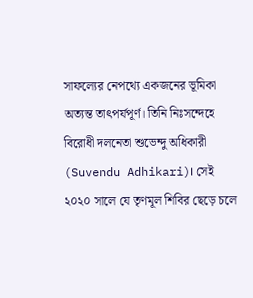সাফল্যের নেপথ্যে একজনের ভূমিকা অত্যন্ত তাৎপর্যপূর্ণ। তিনি নিঃসন্দেহে বিরোধী দলনেতা শুভেন্দু অধিকারী (Suvendu Adhikari)। সেই ২০২০ সালে যে তৃণমূল শিবির ছেড়ে চলে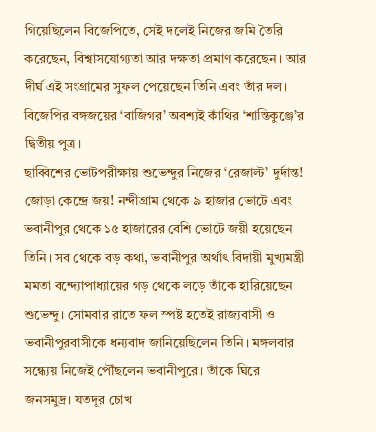গিয়েছিলেন বিজেপিতে, সেই দলেই নিজের জমি তৈরি করেছেন, বিশ্বাসযোগ্যতা আর দক্ষতা প্রমাণ করেছেন। আর দীর্ঘ এই সংগ্রামের সুফল পেয়েছেন তিনি এবং তাঁর দল। বিজেপির বঙ্গজয়ের ‘বাজিগর’ অবশ্যই কাঁথির ‘শান্তিকুঞ্জে’র দ্বিতীয় পুত্র।
ছাব্বিশের ভোটপরীক্ষায় শুভেন্দুর নিজের ‘রেজাল্ট’ দুর্দান্ত! জোড়া কেন্দ্রে জয়! নন্দীগ্রাম থেকে ৯ হাজার ভোটে এবং ভবানীপুর থেকে ১৫ হাজারের বেশি ভোটে জয়ী হয়েছেন তিনি। সব থেকে বড় কথা, ভবানীপুর অর্থাৎ বিদায়ী মুখ্যমন্ত্রী মমতা বন্দ্যোপাধ্যায়ের গড় থেকে লড়ে তাঁকে হারিয়েছেন শুভেন্দু। সোমবার রাতে ফল স্পষ্ট হতেই রাজ্যবাসী ও ভবানীপুরবাসীকে ধন্যবাদ জানিয়েছিলেন তিনি। মঙ্গলবার সন্ধ্যেয় নিজেই পৌঁছলেন ভবানীপুরে। তাঁকে ঘিরে জনসমুদ্র। যতদূর চোখ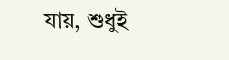যায়, শুধুই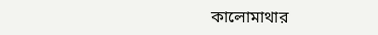কালোমাথার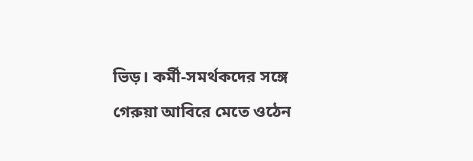ভিড়। কর্মী-সমর্থকদের সঙ্গে গেরুয়া আবিরে মেতে ওঠেন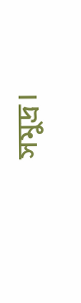সমুদ্র।